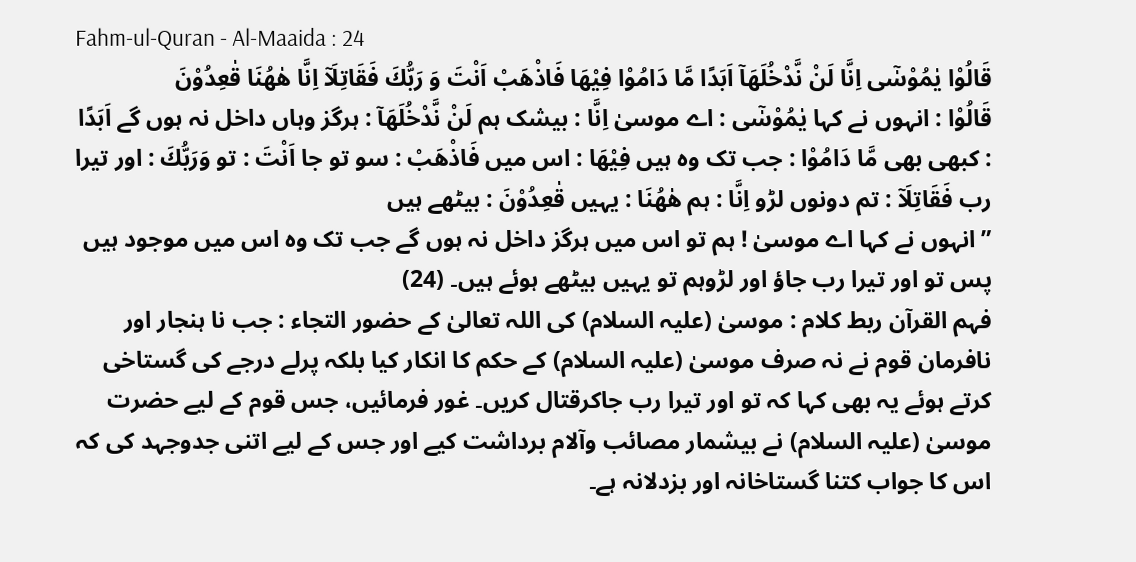Fahm-ul-Quran - Al-Maaida : 24
قَالُوْا یٰمُوْسٰۤى اِنَّا لَنْ نَّدْخُلَهَاۤ اَبَدًا مَّا دَامُوْا فِیْهَا فَاذْهَبْ اَنْتَ وَ رَبُّكَ فَقَاتِلَاۤ اِنَّا هٰهُنَا قٰعِدُوْنَ
قَالُوْا : انہوں نے کہا يٰمُوْسٰٓى : اے موسیٰ اِنَّا : بیشک ہم لَنْ نَّدْخُلَهَآ : ہرگز وہاں داخل نہ ہوں گے اَبَدًا : کبھی بھی مَّا دَامُوْا : جب تک وہ ہیں فِيْهَا : اس میں فَاذْهَبْ : سو تو جا اَنْتَ : تو وَرَبُّكَ : اور تیرا رب فَقَاتِلَآ : تم دونوں لڑو اِنَّا : ہم ھٰهُنَا : یہیں قٰعِدُوْنَ : بیٹھے ہیں
” انہوں نے کہا اے موسیٰ ! ہم تو اس میں ہرگز داخل نہ ہوں گے جب تک وہ اس میں موجود ہیں پس تو اور تیرا رب جاؤ اور لڑوہم تو یہیں بیٹھے ہوئے ہیں۔ (24)
فہم القرآن ربط کلام : موسیٰ (علیہ السلام) کی اللہ تعالیٰ کے حضور التجاء : جب نا ہنجار اور نافرمان قوم نے نہ صرف موسیٰ (علیہ السلام) کے حکم کا انکار کیا بلکہ پرلے درجے کی گستاخی کرتے ہوئے یہ بھی کہا کہ تو اور تیرا رب جاکرقتال کریں۔ غور فرمائیں، جس قوم کے لیے حضرت موسیٰ (علیہ السلام) نے بیشمار مصائب وآلام برداشت کیے اور جس کے لیے اتنی جدوجہد کی کہ اس کا جواب کتنا گستاخانہ اور بزدلانہ ہے۔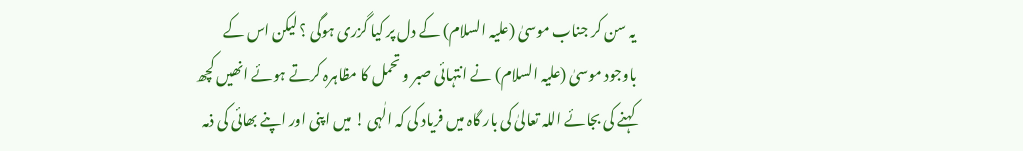یہ سن کر جناب موسیٰ (علیہ السلام) کے دل پر کیا گزری ہوگی ؟ لیکن اس کے باوجود موسیٰ (علیہ السلام) نے انتہائی صبر و تحمل کا مظاہرہ کرتے ہوئے انھیں کچھ کہنے کی بجائے اللہ تعالیٰ کی بار گاہ میں فریاد کی کہ الٰہی ! میں اپنی اور اپنے بھائی کی ذمہ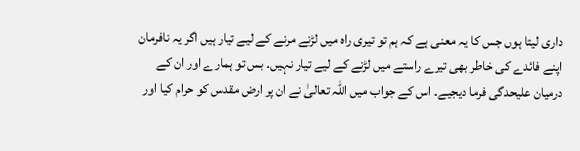داری لیتا ہوں جس کا یہ معنی ہے کہ ہم تو تیری راہ میں لڑنے مرنے کے لیے تیار ہیں اگر یہ نافرمان اپنے فائدے کی خاطر بھی تیرے راستے میں لڑنے کے لیے تیار نہیں۔ بس تو ہمارے اور ان کے درمیان علیحدگی فرما دیجیے۔ اس کے جواب میں اللہ تعالیٰ نے ان پر ارض مقدس کو حرام کیا اور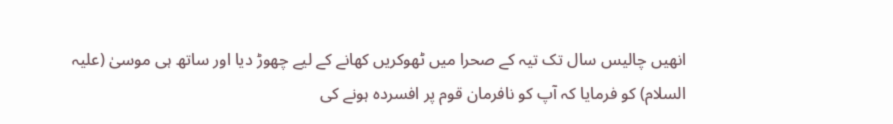انھیں چالیس سال تک تیہ کے صحرا میں ٹھوکریں کھانے کے لیے چھوڑ دیا اور ساتھ ہی موسیٰ (علیہ السلام) کو فرمایا کہ آپ کو نافرمان قوم پر افسردہ ہونے کی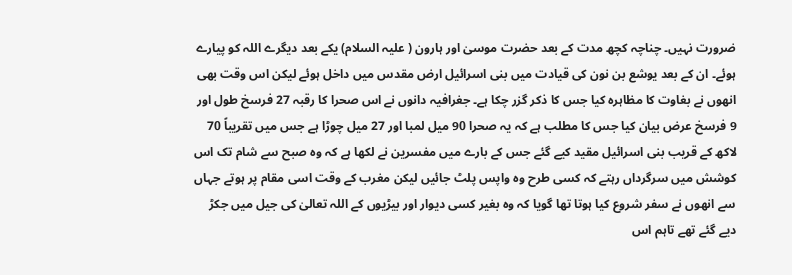ضرورت نہیں۔ چناچہ کچھ مدت کے بعد حضرت موسیٰ اور ہارون ( علیہ السلام) یکے بعد دیگرے اللہ کو پیارے ہوئے۔ ان کے بعد یوشع بن نون کی قیادت میں بنی اسرائیل ارض مقدس میں داخل ہوئے لیکن اس وقت بھی انھوں نے بغاوت کا مظاہرہ کیا جس کا ذکر گزر چکا ہے۔ جغرافیہ دانوں نے اس صحرا کا رقبہ 27 فرسخ طول اور 9 فرسخ عرض بیان کیا جس کا مطلب ہے کہ یہ صحرا 90 میل لمبا اور 27 میل چوڑا ہے جس میں تقریباً 70 لاکھ کے قریب بنی اسرائیل مقید کیے گئے جس کے بارے میں مفسرین نے لکھا ہے کہ وہ صبح سے شام تک اس کوشش میں سرگرداں رہتے کہ کسی طرح وہ واپس پلٹ جائیں لیکن مغرب کے وقت اسی مقام پر ہوتے جہاں سے انھوں نے سفر شروع کیا ہوتا تھا گویا کہ وہ بغیر کسی دیوار اور بیڑیوں کے اللہ تعالیٰ کی جیل میں جکڑ دیے گئے تھے تاہم اس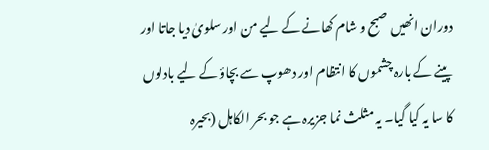دوران انھیں صبح و شام کھانے کے لیے من اور سلویٰ دیا جاتا اور پینے کے بارہ چشموں کا انتظام اور دھوپ سے بچاؤ کے لیے بادلوں کا سا یہ کیا گیا۔ یہ مثلث نما جزیرہ ہے جو بحر الکاہل (بحیرہ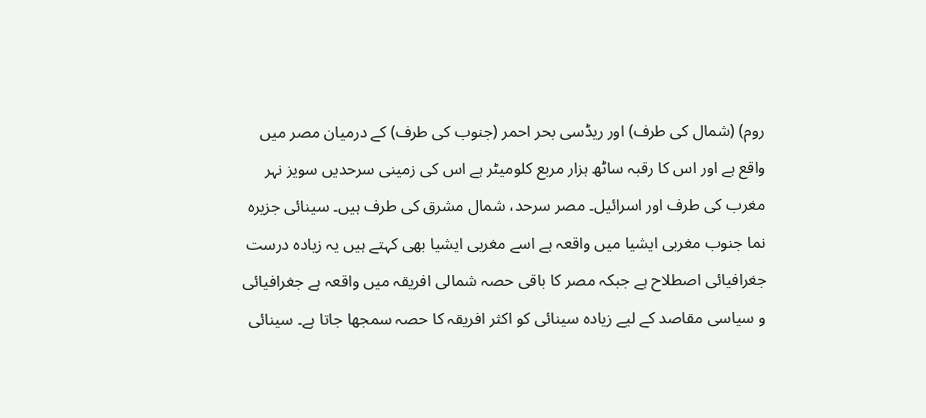روم) (شمال کی طرف) اور ریڈسی بحر احمر (جنوب کی طرف) کے درمیان مصر میں واقع ہے اور اس کا رقبہ ساٹھ ہزار مربع کلومیٹر ہے اس کی زمینی سرحدیں سویز نہر مغرب کی طرف اور اسرائیل۔ مصر سرحد، شمال مشرق کی طرف ہیں۔ سینائی جزیرہ نما جنوب مغربی ایشیا میں واقعہ ہے اسے مغربی ایشیا بھی کہتے ہیں یہ زیادہ درست جغرافیائی اصطلاح ہے جبکہ مصر کا باقی حصہ شمالی افریقہ میں واقعہ ہے جغرافیائی و سیاسی مقاصد کے لیے زیادہ سینائی کو اکثر افریقہ کا حصہ سمجھا جاتا ہے۔ سینائی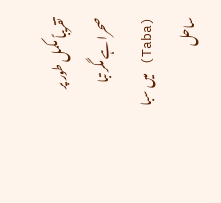تقریباً مکمل طور پر صحرا ہے مگر تبا (Taba) میں سبا ساحل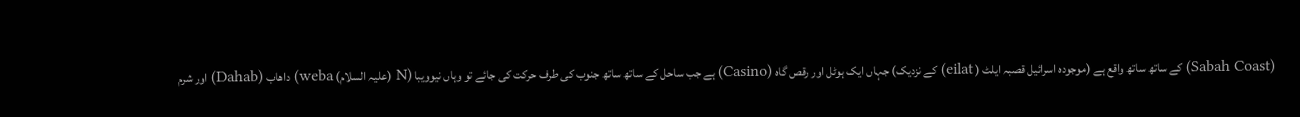(Sabah Coast) کے ساتھ ساتھ واقع ہے (موجودہ اسرائیل قصبہ ایلٹ ( eilat) کے نزدیک) جہاں ایک ہوٹل اور رقص گاہ (Casino) ہے جب ساحل کے ساتھ ساتھ جنوب کی طرف حرکت کی جائے تو وہاں نیوویبا (N (علیہ السلام) weba) داھاب (Dahab) اور شرم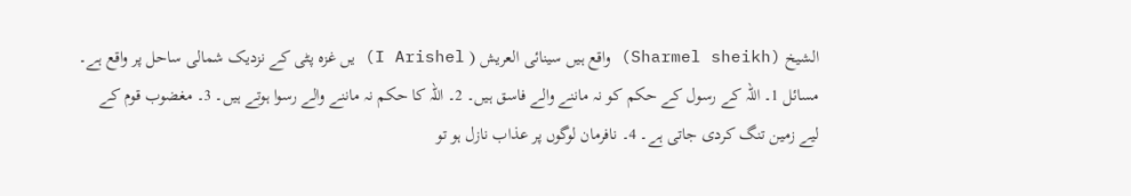الشیخ (Sharmel sheikh) واقع ہیں سینائی العریش ( I Arishel) یں غزہ پٹی کے نزدیک شمالی ساحل پر واقع ہے۔ مسائل 1۔ اللہ کے رسول کے حکم کو نہ ماننے والے فاسق ہیں۔ 2۔ اللہ کا حکم نہ ماننے والے رسوا ہوتے ہیں۔ 3۔ مغضوب قوم کے لیے زمین تنگ کردی جاتی ہے۔ 4۔ نافرمان لوگوں پر عذاب نازل ہو تو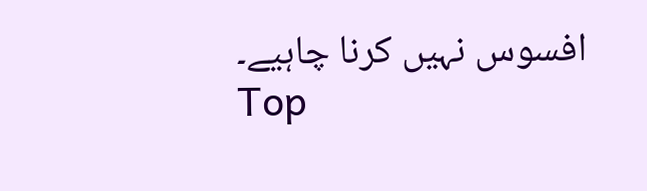افسوس نہیں کرنا چاہیے۔
Top